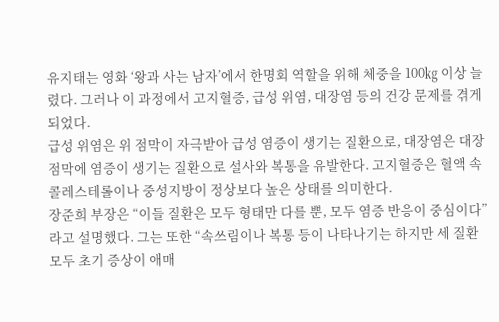유지태는 영화 ‘왕과 사는 남자’에서 한명회 역할을 위해 체중을 100㎏ 이상 늘렸다. 그러나 이 과정에서 고지혈증, 급성 위염, 대장염 등의 건강 문제를 겪게 되었다.
급성 위염은 위 점막이 자극받아 급성 염증이 생기는 질환으로, 대장염은 대장 점막에 염증이 생기는 질환으로 설사와 복통을 유발한다. 고지혈증은 혈액 속 콜레스테롤이나 중성지방이 정상보다 높은 상태를 의미한다.
장준희 부장은 “이들 질환은 모두 형태만 다를 뿐, 모두 염증 반응이 중심이다”라고 설명했다. 그는 또한 “속쓰림이나 복통 등이 나타나기는 하지만 세 질환 모두 초기 증상이 애매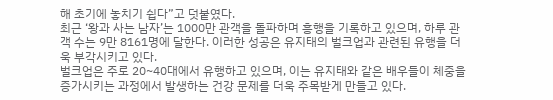해 초기에 놓치기 쉽다”고 덧붙였다.
최근 ‘왕과 사는 남자’는 1000만 관객을 돌파하며 흥행을 기록하고 있으며, 하루 관객 수는 9만 8161명에 달한다. 이러한 성공은 유지태의 벌크업과 관련된 유행을 더욱 부각시키고 있다.
벌크업은 주로 20~40대에서 유행하고 있으며, 이는 유지태와 같은 배우들이 체중을 증가시키는 과정에서 발생하는 건강 문제를 더욱 주목받게 만들고 있다.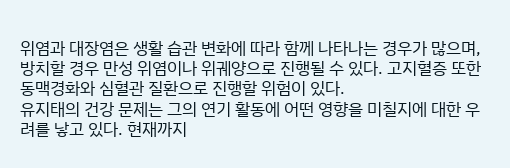위염과 대장염은 생활 습관 변화에 따라 함께 나타나는 경우가 많으며, 방치할 경우 만성 위염이나 위궤양으로 진행될 수 있다. 고지혈증 또한 동맥경화와 심혈관 질환으로 진행할 위험이 있다.
유지태의 건강 문제는 그의 연기 활동에 어떤 영향을 미칠지에 대한 우려를 낳고 있다. 현재까지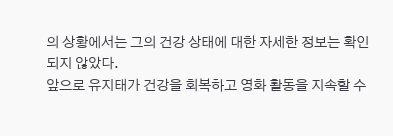의 상황에서는 그의 건강 상태에 대한 자세한 정보는 확인되지 않았다.
앞으로 유지태가 건강을 회복하고 영화 활동을 지속할 수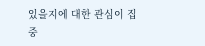있을지에 대한 관심이 집중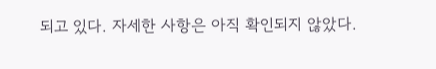되고 있다. 자세한 사항은 아직 확인되지 않았다.